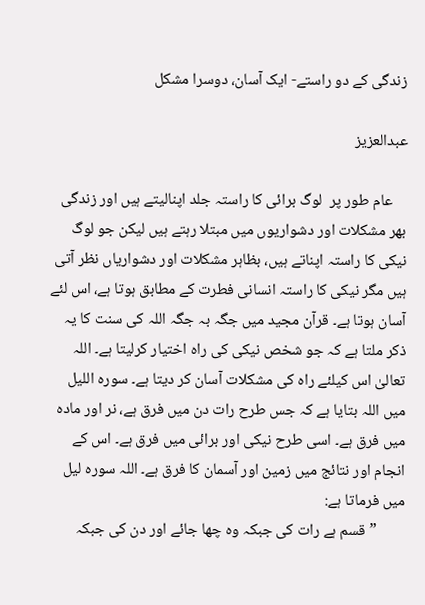زندگی کے دو راستے- ایک آسان، دوسرا مشکل

عبدالعزیز

    عام طور پر  لوگ برائی کا راستہ جلد اپنالیتے ہیں اور زندگی بھر مشکلات اور دشواریوں میں مبتلا رہتے ہیں لیکن جو لوگ نیکی کا راستہ اپناتے ہیں، بظاہر مشکلات اور دشواریاں نظر آتی ہیں مگر نیکی کا راستہ انسانی فطرت کے مطابق ہوتا ہے، اس لئے آسان ہوتا ہے۔ قرآن مجید میں جگہ بہ جگہ اللہ کی سنت کا یہ ذکر ملتا ہے کہ جو شخص نیکی کی راہ اختیار کرلیتا ہے۔ اللہ تعالیٰ اس کیلئے راہ کی مشکلات آسان کر دیتا ہے۔ سورہ اللیل میں اللہ بتایا ہے کہ جس طرح رات دن میں فرق ہے، نر اور مادہ میں فرق ہے۔ اسی طرح نیکی اور برائی میں فرق ہے۔ اس کے انجام اور نتائج میں زمین اور آسمان کا فرق ہے۔ اللہ سورہ لیل میں فرماتا ہے:
        ”قسم ہے رات کی جبکہ وہ چھا جائے اور دن کی جبکہ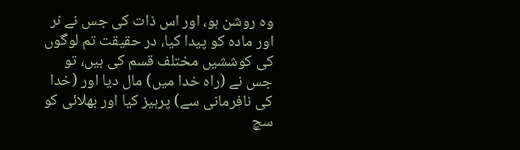وہ روشن ہو، اور اس ذات کی جس نے نر اور مادہ کو پیدا کیا، در حقیقت تم لوگوں کی کوششیں مختلف قسم کی ہیں، تو جس نے (راہ خدا میں) مال دیا اور (خدا کی نافرمانی سے) پرہیز کیا اور بھلائی کو سچ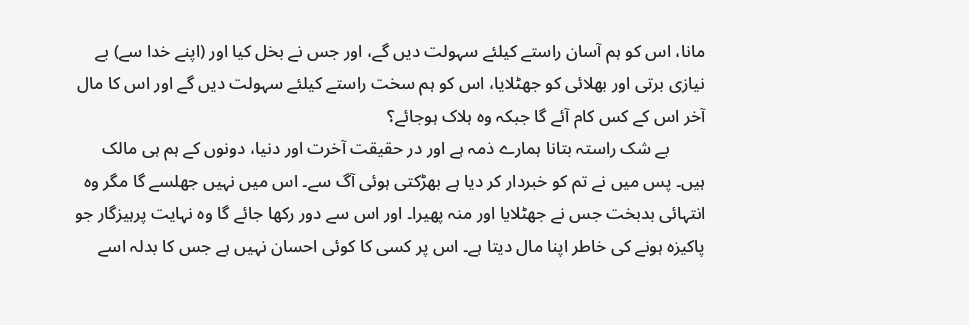مانا، اس کو ہم آسان راستے کیلئے سہولت دیں گے، اور جس نے بخل کیا اور (اپنے خدا سے) بے نیازی برتی اور بھلائی کو جھٹلایا، اس کو ہم سخت راستے کیلئے سہولت دیں گے اور اس کا مال آخر اس کے کس کام آئے گا جبکہ وہ ہلاک ہوجائے؟
        بے شک راستہ بتانا ہمارے ذمہ ہے اور در حقیقت آخرت اور دنیا، دونوں کے ہم ہی مالک ہیں۔ پس میں نے تم کو خبردار کر دیا ہے بھڑکتی ہوئی آگ سے۔ اس میں نہیں جھلسے گا مگر وہ انتہائی بدبخت جس نے جھٹلایا اور منہ پھیرا۔ اور اس سے دور رکھا جائے گا وہ نہایت پرہیزگار جو پاکیزہ ہونے کی خاطر اپنا مال دیتا ہے۔ اس پر کسی کا کوئی احسان نہیں ہے جس کا بدلہ اسے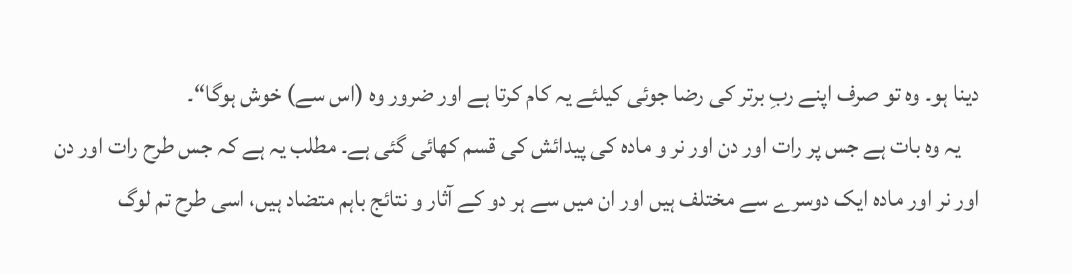دینا ہو۔ وہ تو صرف اپنے ربِ برتر کی رضا جوئی کیلئے یہ کام کرتا ہے اور ضرور وہ (اس سے) خوش ہوگا“۔
    یہ وہ بات ہے جس پر رات اور دن اور نر و مادہ کی پیدائش کی قسم کھائی گئی ہے۔ مطلب یہ ہے کہ جس طرح رات اور دن اور نر اور مادہ ایک دوسرے سے مختلف ہیں اور ان میں سے ہر دو کے آثار و نتائج باہم متضاد ہیں، اسی طرح تم لوگ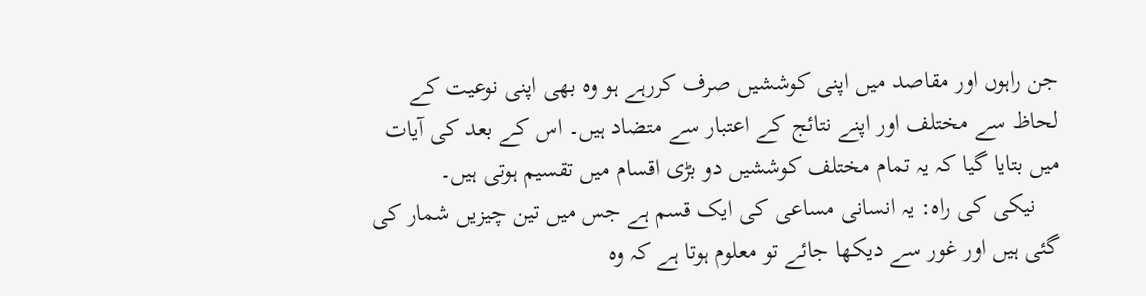جن راہوں اور مقاصد میں اپنی کوششیں صرف کررہے ہو وہ بھی اپنی نوعیت کے لحاظ سے مختلف اور اپنے نتائج کے اعتبار سے متضاد ہیں۔ اس کے بعد کی آیات میں بتایا گیا کہ یہ تمام مختلف کوششیں دو بڑی اقسام میں تقسیم ہوتی ہیں۔
    نیکی کی راہ: یہ انسانی مساعی کی ایک قسم ہے جس میں تین چیزیں شمار کی گئی ہیں اور غور سے دیکھا جائے تو معلوم ہوتا ہے کہ وہ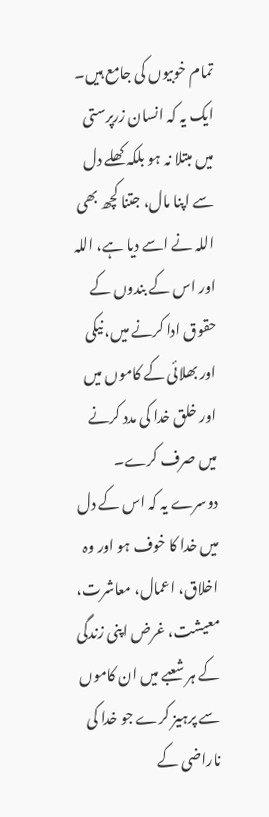تمام خوبیوں کی جامع ہیں۔ ایک یہ کہ انسان زرپرستی میں مبتلا نہ ہو بلکہ کھلے دل سے اپنا مال، جتنا کچھ بھی اللہ نے اسے دیا ہے، اللہ اور اس کے بندوں کے حقوق ادا کرنے میں، نیکی اور بھلائی کے کاموں میں اور خلق خدا کی مدد کرنے میں صرف کرے۔ دوسرے یہ کہ اس کے دل میں خدا کا خوف ہو اور وہ اخلاق، اعمال، معاشرت، معیشت، غرض اپنی زندگی کے ہر شعبے میں ان کاموں سے پرہیز کرے جو خدا کی ناراضی کے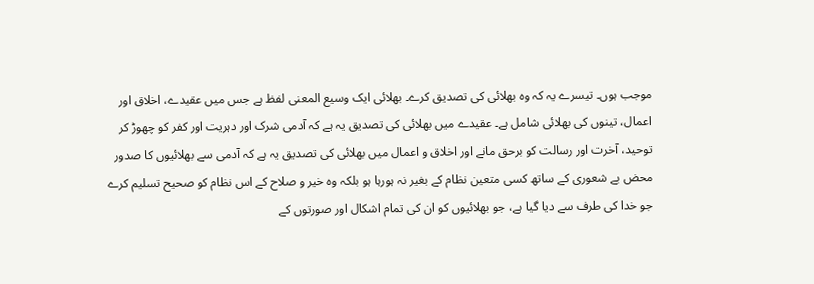موجب ہوں۔ تیسرے یہ کہ وہ بھلائی کی تصدیق کرے۔ بھلائی ایک وسیع المعنی لفظ ہے جس میں عقیدے، اخلاق اور اعمال، تینوں کی بھلائی شامل ہے۔ عقیدے میں بھلائی کی تصدیق یہ ہے کہ آدمی شرک اور دہریت اور کفر کو چھوڑ کر توحید، آخرت اور رسالت کو برحق مانے اور اخلاق و اعمال میں بھلائی کی تصدیق یہ ہے کہ آدمی سے بھلائیوں کا صدور محض بے شعوری کے ساتھ کسی متعین نظام کے بغیر نہ ہورہا ہو بلکہ وہ خیر و صلاح کے اس نظام کو صحیح تسلیم کرے جو خدا کی طرف سے دیا گیا ہے، جو بھلائیوں کو ان کی تمام اشکال اور صورتوں کے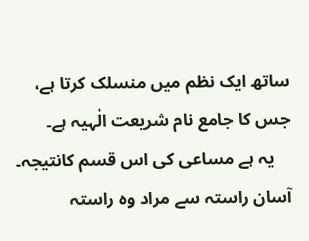ساتھ ایک نظم میں منسلک کرتا ہے، جس کا جامع نام شریعت الٰہیہ ہے۔
    یہ ہے مساعی کی اس قسم کانتیجہ۔ آسان راستہ سے مراد وہ راستہ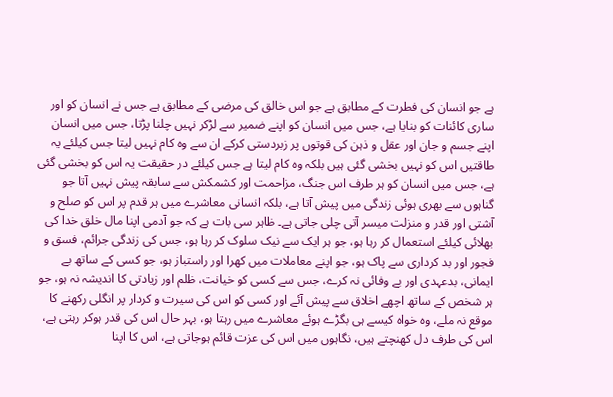ہے جو انسان کی فطرت کے مطابق ہے جو اس خالق کی مرضی کے مطابق ہے جس نے انسان کو اور ساری کائنات کو بنایا ہے، جس میں انسان کو اپنے ضمیر سے لڑکر نہیں چلنا پڑتا، جس میں انسان اپنے جسم و جان اور عقل و ذہن کی قوتوں پر زبردستی کرکے ان سے وہ کام نہیں لیتا جس کیلئے یہ طاقتیں اس کو نہیں بخشی گئی ہیں بلکہ وہ کام لیتا ہے جس کیلئے در حقیقت یہ اس کو بخشی گئی ہے، جس میں انسان کو ہر طرف اس جنگ، مزاحمت اور کشمکش سے سابقہ پیش نہیں آتا جو گناہوں سے بھری ہوئی زندگی میں پیش آتا ہے، بلکہ انسانی معاشرے میں ہر قدم پر اس کو صلح و آشتی اور قدر و منزلت میسر آتی چلی جاتی ہے۔ ظاہر سی بات ہے کہ جو آدمی اپنا مال خلق خدا کی بھلائی کیلئے استعمال کر رہا ہو، جو ہر ایک سے نیک سلوک کر رہا ہو، جس کی زندگی جرائم، فسق و فجور اور بد کرداری سے پاک ہو، جو اپنے معاملات میں کھرا اور راستباز ہو، جو کسی کے ساتھ بے ایمانی، بدعہدی اور بے وفائی نہ کرے، جس سے کسی کو خیانت، ظلم اور زیادتی کا اندیشہ نہ ہو، جو ہر شخص کے ساتھ اچھے اخلاق سے پیش آئے اور کسی کو اس کی سیرت و کردار پر انگلی رکھنے کا موقع نہ ملے، وہ خواہ کیسے ہی بگڑے ہوئے معاشرے میں رہتا ہو، بہر حال اس کی قدر ہوکر رہتی ہے، اس کی طرف دل کھنچتے ہیں، نگاہوں میں اس کی عزت قائم ہوجاتی ہے، اس کا اپنا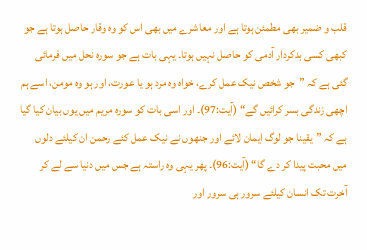قلب و ضمیر بھی مطمئن ہوتا ہے اور معاشرے میں بھی اس کو وہ وقار حاصل ہوتا ہے جو کبھی کسی بدکردار آدمی کو حاصل نہیں ہوتا۔ یہی بات ہے جو سورہ نحل میں فرمائی گئی ہے کہ ”جو شخص نیک عمل کرے، خواہ وہ مرد ہو یا عورت، اور ہو وہ مومن، اسے ہم اچھی زندگی بسر کرائیں گے“ (آیت:97)۔ اور اسی بات کو سورہ مریم میں یوں بیان کیا گیا ہے کہ ”یقینا جو لوگ ایمان لائے اور جنھوں نے نیک عمل کئے رحمن ان کیلئے دلوں میں محبت پیدا کر دے گا“ (آیت:96)۔ پھر یہی وہ راستہ ہے جس میں دنیا سے لے کر آخرت تک انسان کیلئے سرور ہی سرور اور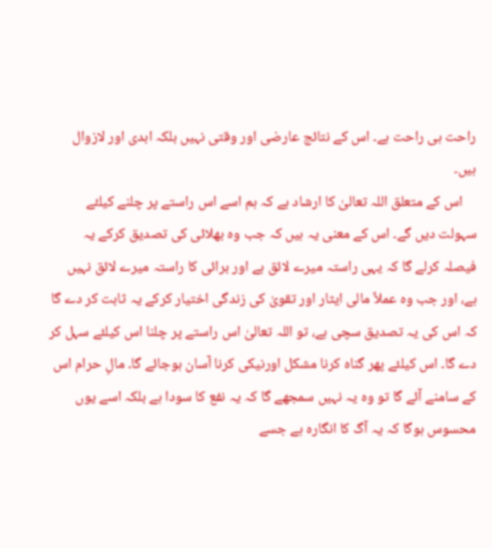راحت ہی راحت ہے۔ اس کے نتائج عارضی اور وقتی نہیں بلکہ ابدی اور لازوال ہیں۔
    اس کے متعلق اللہ تعالیٰ کا ارشاد ہے کہ ہم اسے اس راستے پر چلنے کیلئے سہولت دیں گے۔ اس کے معنی یہ ہیں کہ جب وہ بھلائی کی تصدیق کرکے یہ فیصلہ کرلے گا کہ یہی راستہ میرے لائق ہے اور برائی کا راستہ میرے لائق نہیں ہے، اور جب وہ عملاً مالی ایثار اور تقویٰ کی زندگی اختیار کرکے یہ ثابت کر دے گا کہ اس کی یہ تصدیق سچی ہے، تو اللہ تعالیٰ اس راستے پر چلنا اس کیلئے سہل کر دے گا۔ اس کیلئے پھر گناہ کرنا مشکل اورنیکی کرنا آسان ہوجائے گا۔ مالِ حرام اس کے سامنے آئے گا تو وہ یہ نہیں سمجھے گا کہ یہ نفع کا سودا ہے بلکہ اسے یوں محسوس ہوگا کہ یہ آگ کا انگارہ ہے جسے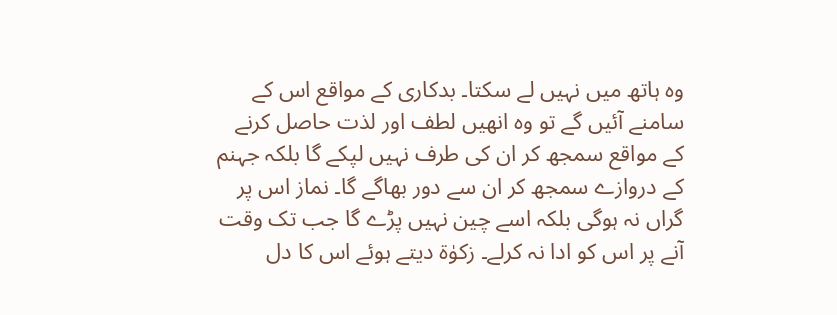وہ ہاتھ میں نہیں لے سکتا۔ بدکاری کے مواقع اس کے سامنے آئیں گے تو وہ انھیں لطف اور لذت حاصل کرنے کے مواقع سمجھ کر ان کی طرف نہیں لپکے گا بلکہ جہنم کے دروازے سمجھ کر ان سے دور بھاگے گا۔ نماز اس پر گراں نہ ہوگی بلکہ اسے چین نہیں پڑے گا جب تک وقت آنے پر اس کو ادا نہ کرلے۔ زکوٰۃ دیتے ہوئے اس کا دل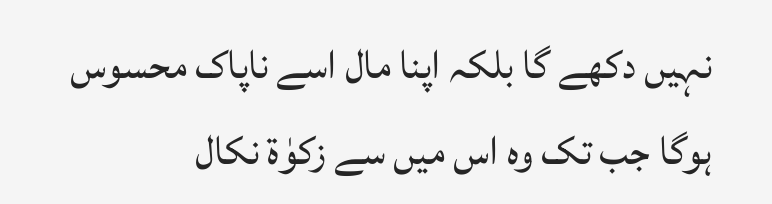نہیں دکھے گا بلکہ اپنا مال اسے ناپاک محسوس ہوگا جب تک وہ اس میں سے زکوٰۃ نکال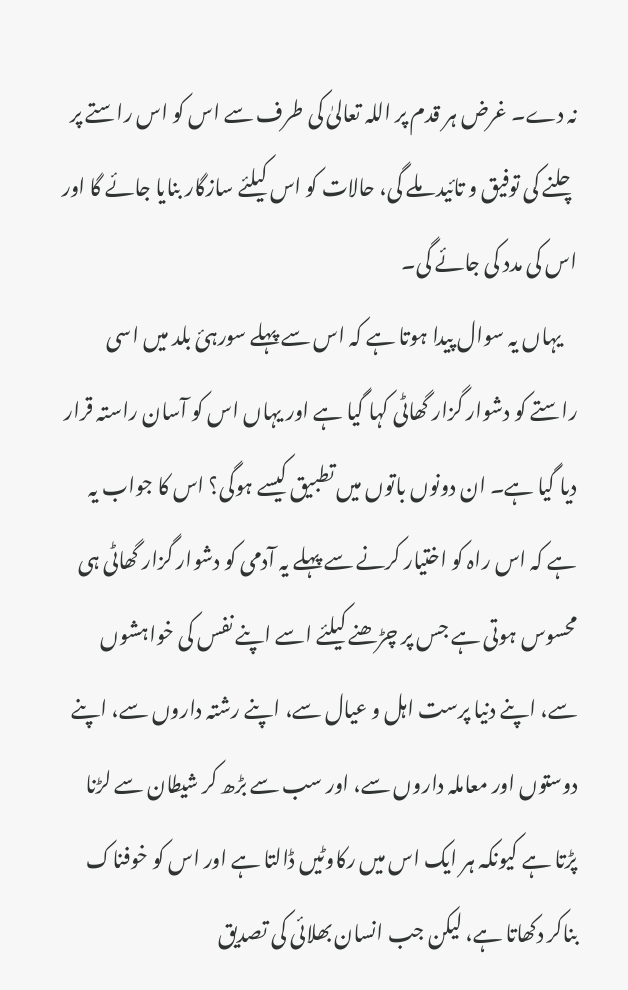نہ دے۔ غرض ہر قدم پر اللہ تعالیٰ کی طرف سے اس کو اس راستے پر چلنے کی توفیق و تائید ملے گی، حالات کو اس کیلئے سازگار بنایا جائے گا اور اس کی مدد کی جائے گی۔
    یہاں یہ سوال پیدا ہوتا ہے کہ اس سے پہلے سورہئ بلد میں اسی راستے کو دشوار گزار گھاٹی کہا گیا ہے اور یہاں اس کو آسان راستہ قرار دیا گیا ہے۔ ان دونوں باتوں میں تطبیق کیسے ہوگی؟ اس کا جواب یہ ہے کہ اس راہ کو اختیار کرنے سے پہلے یہ آدمی کو دشوار گزار گھاٹی ہی محسوس ہوتی ہے جس پر چڑھنے کیلئے اسے اپنے نفس کی خواہشوں سے، اپنے دنیا پرست اہل و عیال سے، اپنے رشتہ داروں سے، اپنے دوستوں اور معاملہ داروں سے، اور سب سے بڑھ کر شیطان سے لڑنا پڑتا ہے کیونکہ ہر ایک اس میں رکاوٹیں ڈالتا ہے اور اس کو خوفناک بناکر دکھاتا ہے، لیکن جب انسان بھلائی کی تصدیق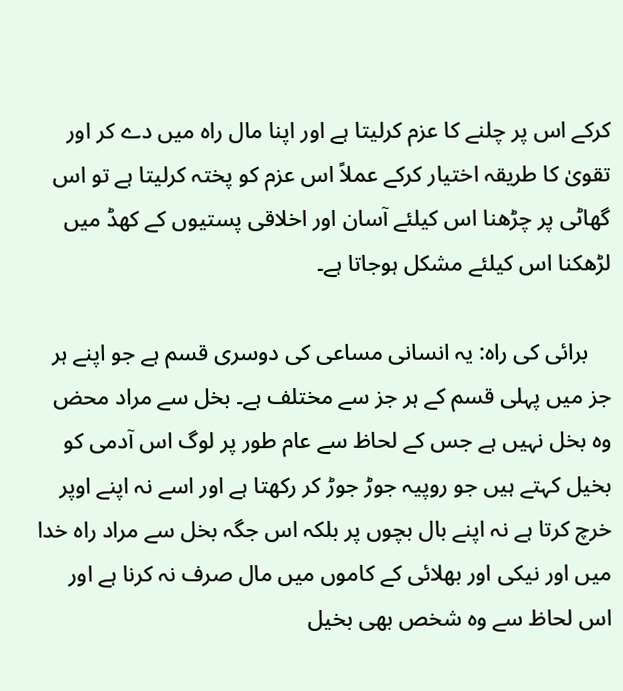کرکے اس پر چلنے کا عزم کرلیتا ہے اور اپنا مال راہ میں دے کر اور تقویٰ کا طریقہ اختیار کرکے عملاً اس عزم کو پختہ کرلیتا ہے تو اس گھاٹی پر چڑھنا اس کیلئے آسان اور اخلاقی پستیوں کے کھڈ میں لڑھکنا اس کیلئے مشکل ہوجاتا ہے۔

    برائی کی راہ: یہ انسانی مساعی کی دوسری قسم ہے جو اپنے ہر جز میں پہلی قسم کے ہر جز سے مختلف ہے۔ بخل سے مراد محض وہ بخل نہیں ہے جس کے لحاظ سے عام طور پر لوگ اس آدمی کو بخیل کہتے ہیں جو روپیہ جوڑ جوڑ کر رکھتا ہے اور اسے نہ اپنے اوپر خرچ کرتا ہے نہ اپنے بال بچوں پر بلکہ اس جگہ بخل سے مراد راہ خدا میں اور نیکی اور بھلائی کے کاموں میں مال صرف نہ کرنا ہے اور اس لحاظ سے وہ شخص بھی بخیل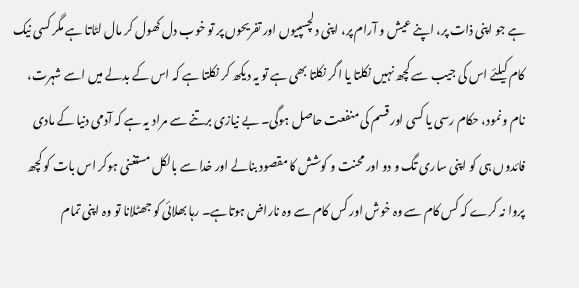ہے جو اپنی ذات پر، اپنے عیش و آرام پر، اپنی دلچسپیوں اور تفریحوں پر تو خوب دل کھول کر مال لٹاتا ہے مگر کسی نیک کام کیلئے اس کی جیب سے کچھ نہیں نکلتا یا اگر نکلتا بھی ہے تو یہ دیکھ کر نکلتا ہے کہ اس کے بدلے میں اسے شہرت، نام ونمود، حکام رسی یا کسی اور قسم کی منفعت حاصل ہوگی۔ بے نیازی برتنے سے مراد یہ ہے کہ آدمی دنیا کے مادی فائدوں ہی کو اپنی ساری تگ و دو اور محنت و کوشش کا مقصود بنالے اور خدا سے بالکل مستغنی ہوکر اس بات کو کچھ پروا نہ کرے کہ کس کام سے وہ خوش اور کس کام سے وہ ناراض ہوتاہے۔ رہا بھلائی کو جھٹلانا تو وہ اپنی تمام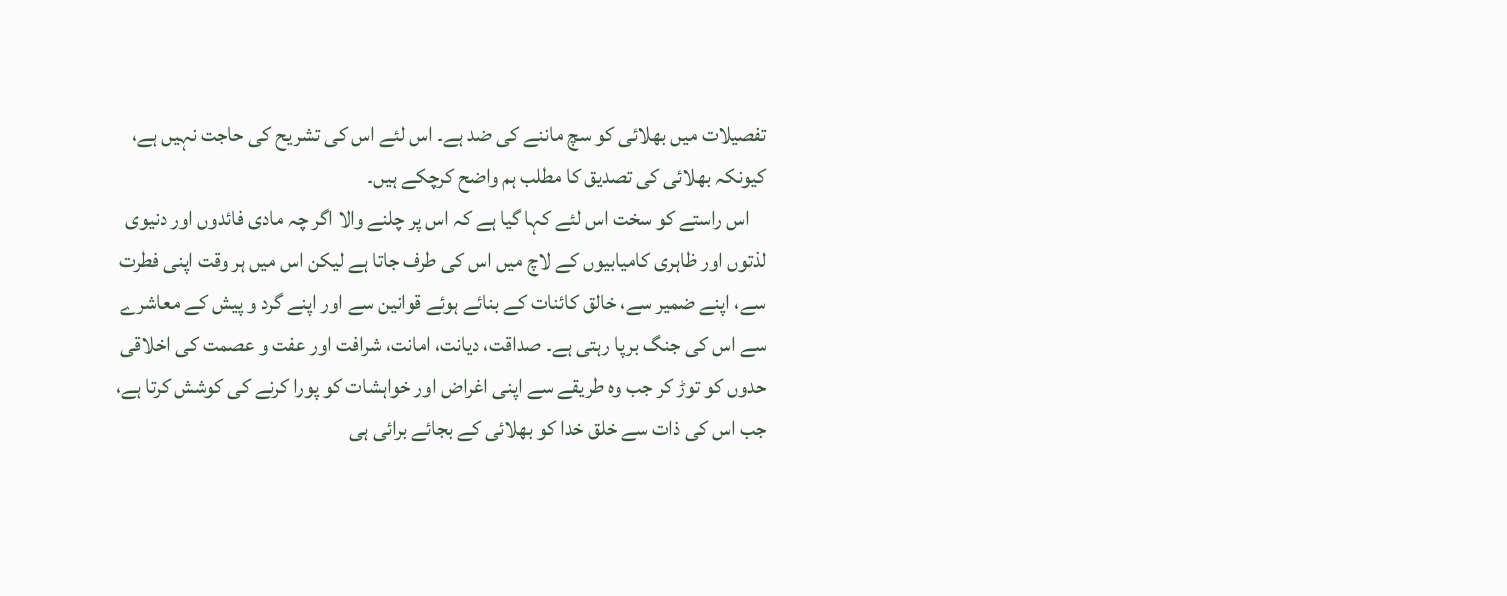تفصیلات میں بھلائی کو سچ ماننے کی ضد ہے۔ اس لئے اس کی تشریح کی حاجت نہیں ہے، کیونکہ بھلائی کی تصدیق کا مطلب ہم واضح کرچکے ہیں۔
    اس راستے کو سخت اس لئے کہا گیا ہے کہ اس پر چلنے والا اگر چہ مادی فائدوں اور دنیوی لذتوں اور ظاہری کامیابیوں کے لاچ میں اس کی طرف جاتا ہے لیکن اس میں ہر وقت اپنی فطرت سے، اپنے ضمیر سے، خالق کائنات کے بنائے ہوئے قوانین سے اور اپنے گرد و پیش کے معاشرے سے اس کی جنگ برپا رہتی ہے۔ صداقت، دیانت، امانت، شرافت اور عفت و عصمت کی اخلاقی حدوں کو توڑ کر جب وہ طریقے سے اپنی اغراض اور خواہشات کو پورا کرنے کی کوشش کرتا ہے، جب اس کی ذات سے خلق خدا کو بھلائی کے بجائے برائی ہی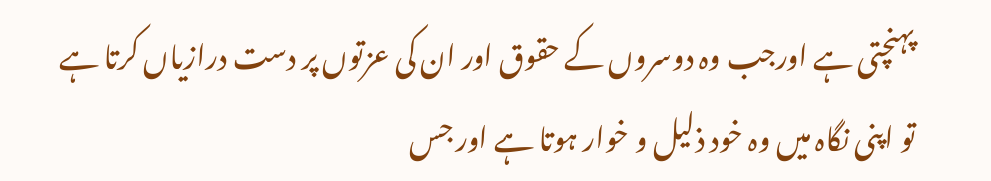پہنچتی ہے اورجب وہ دوسروں کے حقوق اور ان کی عزتوں پر دست درازیاں کرتا ہے تو اپنی نگاہ میں وہ خود ذلیل و خوار ہوتا ہے اور جس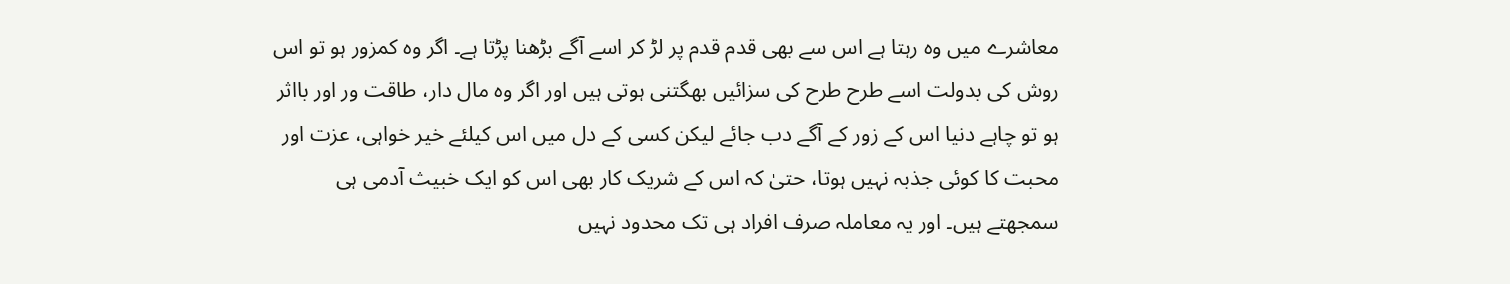معاشرے میں وہ رہتا ہے اس سے بھی قدم قدم پر لڑ کر اسے آگے بڑھنا پڑتا ہے۔ اگر وہ کمزور ہو تو اس روش کی بدولت اسے طرح طرح کی سزائیں بھگتنی ہوتی ہیں اور اگر وہ مال دار، طاقت ور اور بااثر ہو تو چاہے دنیا اس کے زور کے آگے دب جائے لیکن کسی کے دل میں اس کیلئے خیر خواہی، عزت اور محبت کا کوئی جذبہ نہیں ہوتا، حتیٰ کہ اس کے شریک کار بھی اس کو ایک خبیث آدمی ہی سمجھتے ہیں۔ اور یہ معاملہ صرف افراد ہی تک محدود نہیں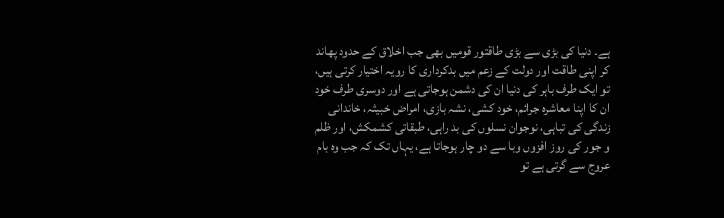ہے۔ دنیا کی بڑی سے بڑی طاقتور قومیں بھی جب اخلاق کے حدود پھاند کر اپنی طاقت اور دولت کے زعم میں بدکرداری کا رویہ اختیار کرتی ہیں، تو ایک طرف باہر کی دنیا ان کی دشمن ہوجاتی ہے اور دوسری طرف خود ان کا اپنا معاشرہ جرائم، خود کشی، نشہ بازی، امراض خبیثہ، خاندانی زندگی کی تباہی، نوجوان نسلوں کی بد راہی، طبقاتی کشمکش، اور ظلم و جور کی روز افزوں وبا سے دو چار ہوجاتا ہے، یہاں تک کہ جب وہ بام عروج سے گرتی ہے تو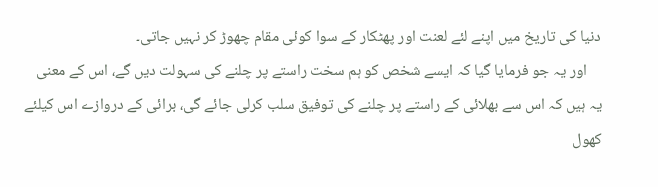دنیا کی تاریخ میں اپنے لئے لعنت اور پھٹکار کے سوا کوئی مقام چھوڑ کر نہیں جاتی۔
    اور یہ جو فرمایا گیا کہ ایسے شخص کو ہم سخت راستے پر چلنے کی سہولت دیں گے، اس کے معنی یہ ہیں کہ اس سے بھلائی کے راستے پر چلنے کی توفیق سلب کرلی جائے گی، برائی کے دروازے اس کیلئے کھول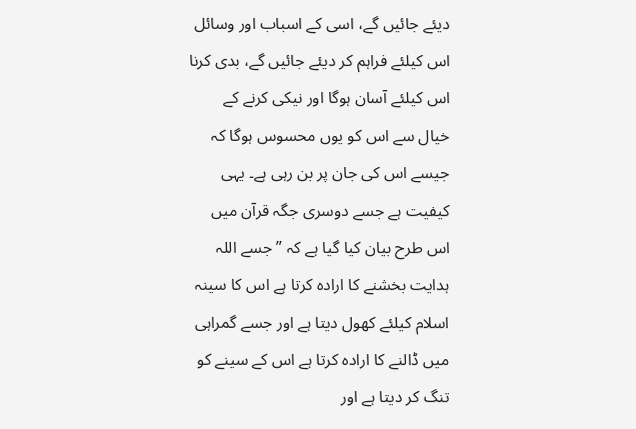دیئے جائیں گے، اسی کے اسباب اور وسائل اس کیلئے فراہم کر دیئے جائیں گے، بدی کرنا اس کیلئے آسان ہوگا اور نیکی کرنے کے خیال سے اس کو یوں محسوس ہوگا کہ جیسے اس کی جان پر بن رہی ہے۔ یہی کیفیت ہے جسے دوسری جگہ قرآن میں اس طرح بیان کیا گیا ہے کہ ”جسے اللہ ہدایت بخشنے کا ارادہ کرتا ہے اس کا سینہ اسلام کیلئے کھول دیتا ہے اور جسے گمراہی میں ڈالنے کا ارادہ کرتا ہے اس کے سینے کو تنگ کر دیتا ہے اور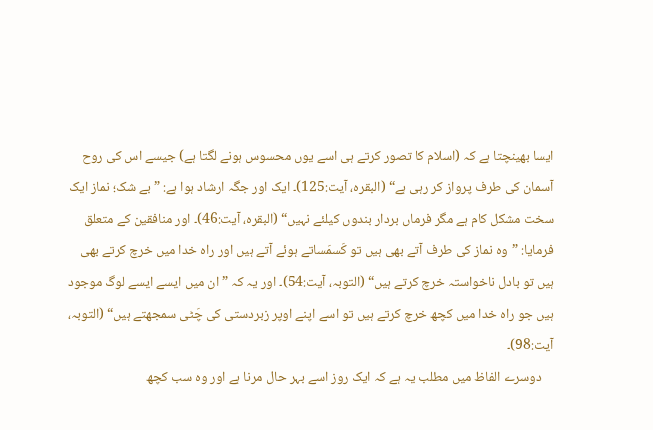ایسا بھینچتا ہے کہ (اسلام کا تصور کرتے ہی اسے یوں محسوس ہونے لگتا ہے) جیسے اس کی روح آسمان کی طرف پرواز کر رہی ہے“ (البقرہ، آیت:125)۔ ایک اور جگہ ارشاد ہوا ہے: ”بے شک؛ نماز ایک سخت مشکل کام ہے مگر فرماں بردار بندوں کیلئے نہیں“ (البقرہ، آیت:46)۔ اور منافقین کے متعلق فرمایا: ”وہ نماز کی طرف آتے بھی ہیں تو کَسمَساتے ہوئے آتے ہیں اور راہ خدا میں خرچ کرتے بھی ہیں تو بادل ناخواستہ خرچ کرتے ہیں“ (التوبہ، آیت:54)۔ اور یہ کہ ”ان میں ایسے ایسے لوگ موجود ہیں جو راہ خدا میں کچھ خرچ کرتے ہیں تو اسے اپنے اوپر زبردستی کی چَٹی سمجھتے ہیں“ (التوبہ، آیت:98)۔
    دوسرے الفاظ میں مطلب یہ ہے کہ ایک روز اسے بہر حال مرنا ہے اور وہ سب کچھ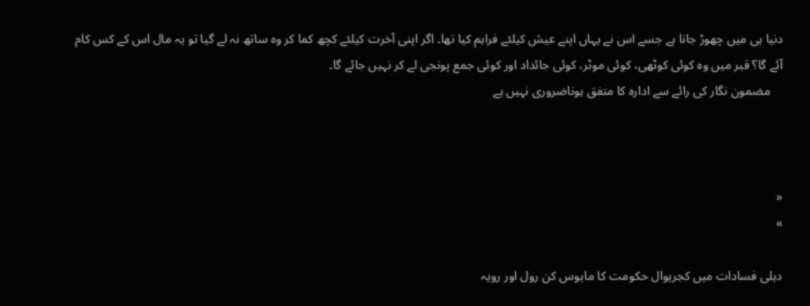دنیا ہی میں چھوڑ جانا ہے جسے اس نے یہاں اپنے عیش کیلئے فراہم کیا تھا۔ اگر اپنی آخرت کیلئے کچھ کما کر وہ ساتھ نہ لے گیا تو یہ مال اس کے کس کام آئے گا؟ قبر میں وہ کوئی کوٹھی، کوئی موٹر، کوئی جائداد اور کوئی جمع پونجی لے کر نہیں جائے گا۔
    مضمون نگار کی رائے سے ادارہ کا متفق ہوناضروری نہیں ہے



«
»

دہلی فسادات میں کجریوال حکومت کا مایوس کن رول اور رویہ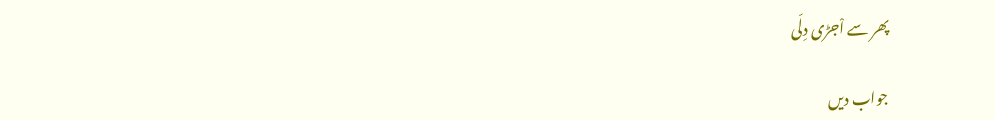پھر سے اْجڑی دِلّی

جواب دیں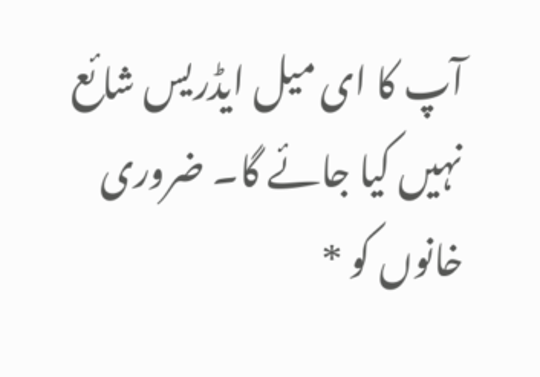آپ کا ای میل ایڈریس شائع نہیں کیا جائے گا۔ ضروری خانوں کو *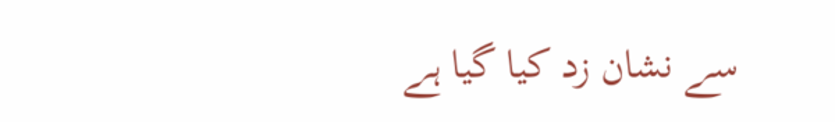سے نشان زد کیا گیا ہے